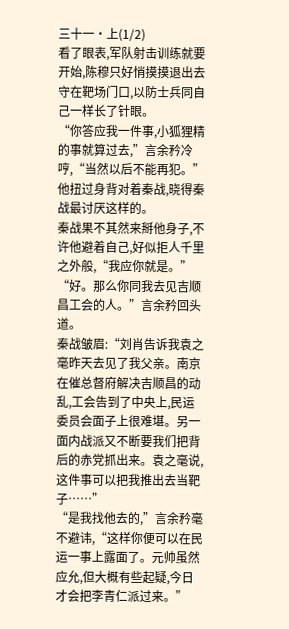三十一·上(1/2)
看了眼表,军队射击训练就要开始,陈穆只好悄摸摸退出去守在靶场门口,以防士兵同自己一样长了针眼。
“你答应我一件事,小狐狸精的事就算过去,”言余矜冷哼,“当然以后不能再犯。”他扭过身背对着秦战,晓得秦战最讨厌这样的。
秦战果不其然来掰他身子,不许他避着自己,好似拒人千里之外般,“我应你就是。”
“好。那么你同我去见吉顺昌工会的人。”言余矜回头道。
秦战皱眉:“刘肖告诉我袁之毫昨天去见了我父亲。南京在催总督府解决吉顺昌的动乱,工会告到了中央上,民运委员会面子上很难堪。另一面内战派又不断要我们把背后的赤党抓出来。袁之毫说,这件事可以把我推出去当靶子……”
“是我找他去的,”言余矜毫不避讳,“这样你便可以在民运一事上露面了。元帅虽然应允,但大概有些起疑,今日才会把李青仁派过来。”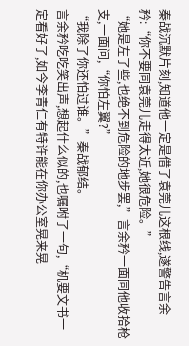秦战沉默片刻,知道他一定是借了袁莞儿这根线,遂警告言余矜:“你不要同袁莞儿走得太近,她很危险。”
“她是左了些,也绝不到危险的地步罢,”言余矜一面同他收拾枪支,一面问,“你怕左翼?”
“我除了你还怕过谁。”秦战郁结。
言余矜吃吃笑出声,想起什么似的,也嘱咐了一句,“机要文书一定看好了,如今李青仁有特许能在你办公室晃来晃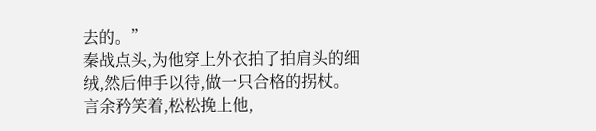去的。”
秦战点头,为他穿上外衣拍了拍肩头的细绒,然后伸手以待,做一只合格的拐杖。言余矜笑着,松松挽上他,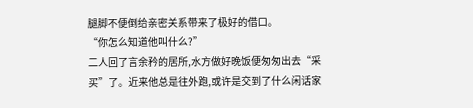腿脚不便倒给亲密关系带来了极好的借口。
“你怎么知道他叫什么?”
二人回了言余矜的居所,水方做好晚饭便匆匆出去“采买”了。近来他总是往外跑,或许是交到了什么闲话家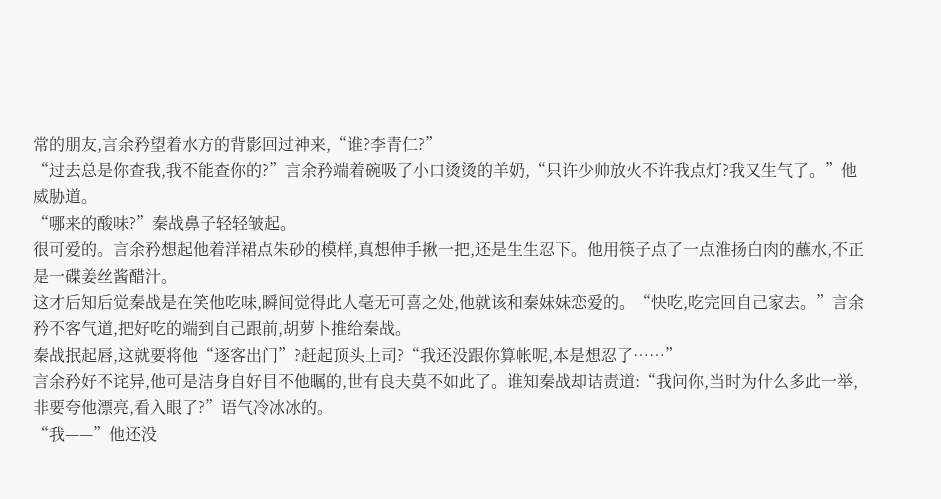常的朋友,言余矜望着水方的背影回过神来,“谁?李青仁?”
“过去总是你查我,我不能查你的?”言余矜端着碗吸了小口烫烫的羊奶,“只许少帅放火不许我点灯?我又生气了。”他威胁道。
“哪来的酸味?”秦战鼻子轻轻皱起。
很可爱的。言余矜想起他着洋裙点朱砂的模样,真想伸手揪一把,还是生生忍下。他用筷子点了一点淮扬白肉的蘸水,不正是一碟姜丝酱醋汁。
这才后知后觉秦战是在笑他吃味,瞬间觉得此人毫无可喜之处,他就该和秦妹妹恋爱的。“快吃,吃完回自己家去。”言余矜不客气道,把好吃的端到自己跟前,胡萝卜推给秦战。
秦战抿起唇,这就要将他“逐客出门”?赶起顶头上司?“我还没跟你算帐呢,本是想忍了……”
言余矜好不诧异,他可是洁身自好目不他瞩的,世有良夫莫不如此了。谁知秦战却诘责道:“我问你,当时为什么多此一举,非要夸他漂亮,看入眼了?”语气冷冰冰的。
“我——”他还没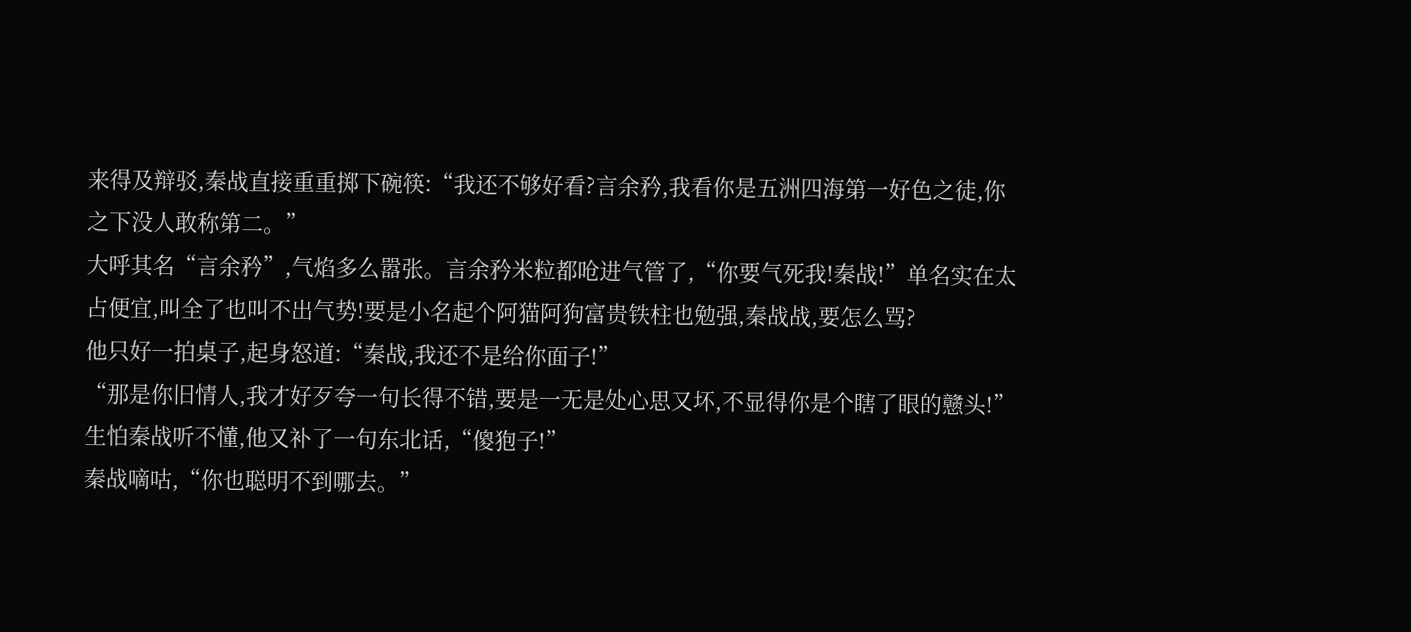来得及辩驳,秦战直接重重掷下碗筷:“我还不够好看?言余矜,我看你是五洲四海第一好色之徒,你之下没人敢称第二。”
大呼其名“言余矜”,气焰多么嚣张。言余矜米粒都呛进气管了,“你要气死我!秦战!”单名实在太占便宜,叫全了也叫不出气势!要是小名起个阿猫阿狗富贵铁柱也勉强,秦战战,要怎么骂?
他只好一拍桌子,起身怒道:“秦战,我还不是给你面子!”
“那是你旧情人,我才好歹夸一句长得不错,要是一无是处心思又坏,不显得你是个瞎了眼的戆头!”生怕秦战听不懂,他又补了一句东北话,“傻狍子!”
秦战嘀咕,“你也聪明不到哪去。”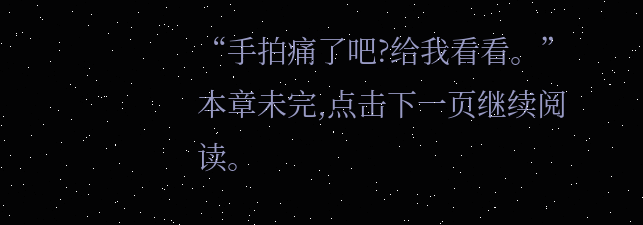“手拍痛了吧?给我看看。”
本章未完,点击下一页继续阅读。